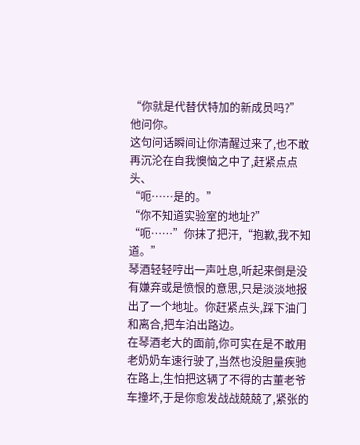“你就是代替伏特加的新成员吗?”
他问你。
这句问话瞬间让你清醒过来了,也不敢再沉沦在自我懊恼之中了,赶紧点点头、
“呃……是的。”
“你不知道实验室的地址?”
“呃……”你抹了把汗,“抱歉,我不知道。”
琴酒轻轻哼出一声吐息,听起来倒是没有嫌弃或是愤恨的意思,只是淡淡地报出了一个地址。你赶紧点头,踩下油门和离合,把车泊出路边。
在琴酒老大的面前,你可实在是不敢用老奶奶车速行驶了,当然也没胆量疾驰在路上,生怕把这辆了不得的古董老爷车撞坏,于是你愈发战战兢兢了,紧张的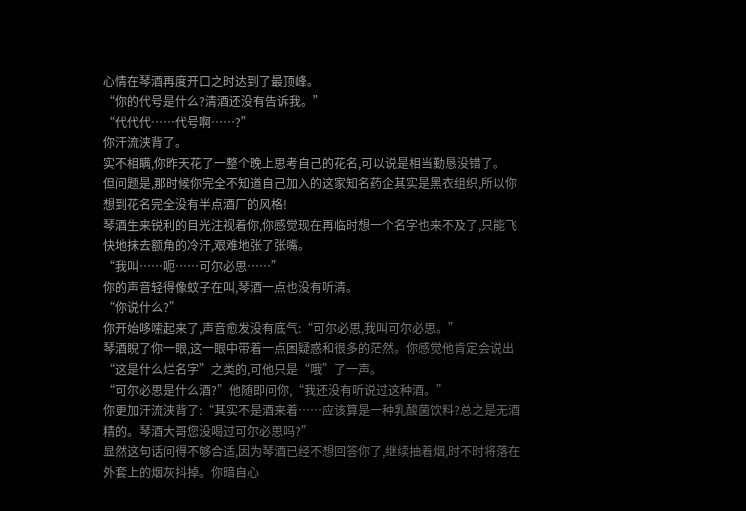心情在琴酒再度开口之时达到了最顶峰。
“你的代号是什么?清酒还没有告诉我。”
“代代代……代号啊……?”
你汗流浃背了。
实不相瞒,你昨天花了一整个晚上思考自己的花名,可以说是相当勤恳没错了。
但问题是,那时候你完全不知道自己加入的这家知名药企其实是黑衣组织,所以你想到花名完全没有半点酒厂的风格!
琴酒生来锐利的目光注视着你,你感觉现在再临时想一个名字也来不及了,只能飞快地抹去额角的冷汗,艰难地张了张嘴。
“我叫……呃……可尔必思……”
你的声音轻得像蚊子在叫,琴酒一点也没有听清。
“你说什么?”
你开始哆嗦起来了,声音愈发没有底气:“可尔必思,我叫可尔必思。”
琴酒睨了你一眼,这一眼中带着一点困疑惑和很多的茫然。你感觉他肯定会说出“这是什么烂名字”之类的,可他只是“哦”了一声。
“可尔必思是什么酒?”他随即问你,“我还没有听说过这种酒。”
你更加汗流浃背了:“其实不是酒来着……应该算是一种乳酸菌饮料?总之是无酒精的。琴酒大哥您没喝过可尔必思吗?”
显然这句话问得不够合适,因为琴酒已经不想回答你了,继续抽着烟,时不时将落在外套上的烟灰抖掉。你暗自心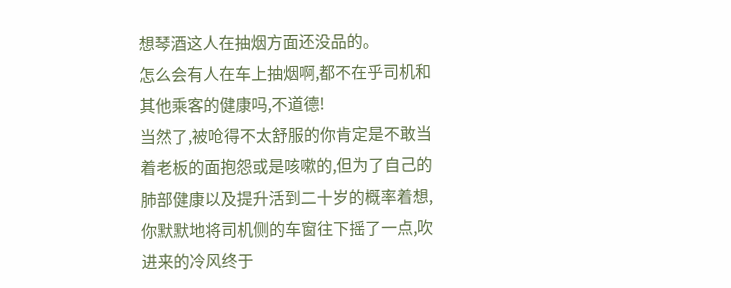想琴酒这人在抽烟方面还没品的。
怎么会有人在车上抽烟啊,都不在乎司机和其他乘客的健康吗,不道德!
当然了,被呛得不太舒服的你肯定是不敢当着老板的面抱怨或是咳嗽的,但为了自己的肺部健康以及提升活到二十岁的概率着想,你默默地将司机侧的车窗往下摇了一点,吹进来的冷风终于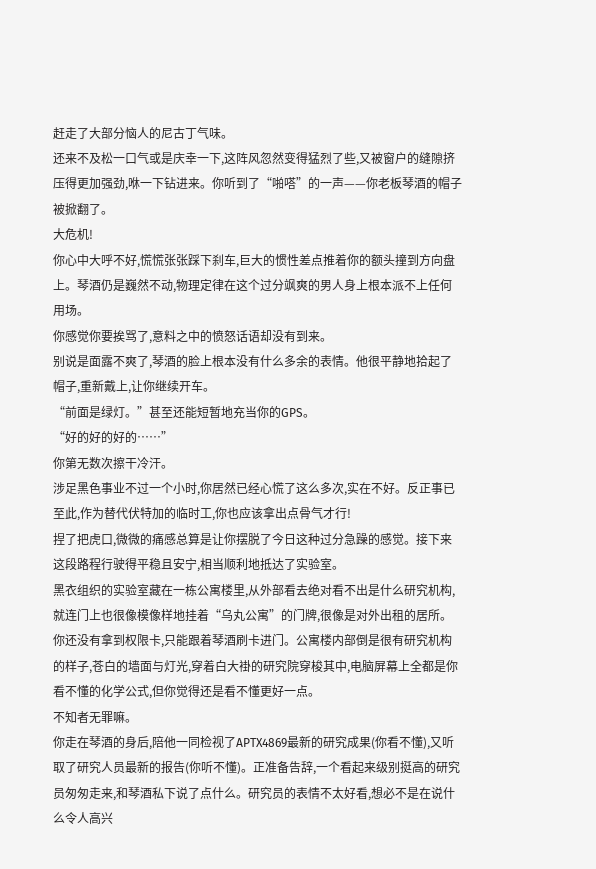赶走了大部分恼人的尼古丁气味。
还来不及松一口气或是庆幸一下,这阵风忽然变得猛烈了些,又被窗户的缝隙挤压得更加强劲,咻一下钻进来。你听到了“啪嗒”的一声——你老板琴酒的帽子被掀翻了。
大危机!
你心中大呼不好,慌慌张张踩下刹车,巨大的惯性差点推着你的额头撞到方向盘上。琴酒仍是巍然不动,物理定律在这个过分飒爽的男人身上根本派不上任何用场。
你感觉你要挨骂了,意料之中的愤怒话语却没有到来。
别说是面露不爽了,琴酒的脸上根本没有什么多余的表情。他很平静地拾起了帽子,重新戴上,让你继续开车。
“前面是绿灯。”甚至还能短暂地充当你的GPS。
“好的好的好的……”
你第无数次擦干冷汗。
涉足黑色事业不过一个小时,你居然已经心慌了这么多次,实在不好。反正事已至此,作为替代伏特加的临时工,你也应该拿出点骨气才行!
捏了把虎口,微微的痛感总算是让你摆脱了今日这种过分急躁的感觉。接下来这段路程行驶得平稳且安宁,相当顺利地抵达了实验室。
黑衣组织的实验室藏在一栋公寓楼里,从外部看去绝对看不出是什么研究机构,就连门上也很像模像样地挂着“乌丸公寓”的门牌,很像是对外出租的居所。
你还没有拿到权限卡,只能跟着琴酒刷卡进门。公寓楼内部倒是很有研究机构的样子,苍白的墙面与灯光,穿着白大褂的研究院穿梭其中,电脑屏幕上全都是你看不懂的化学公式,但你觉得还是看不懂更好一点。
不知者无罪嘛。
你走在琴酒的身后,陪他一同检视了APTX4869最新的研究成果(你看不懂),又听取了研究人员最新的报告(你听不懂)。正准备告辞,一个看起来级别挺高的研究员匆匆走来,和琴酒私下说了点什么。研究员的表情不太好看,想必不是在说什么令人高兴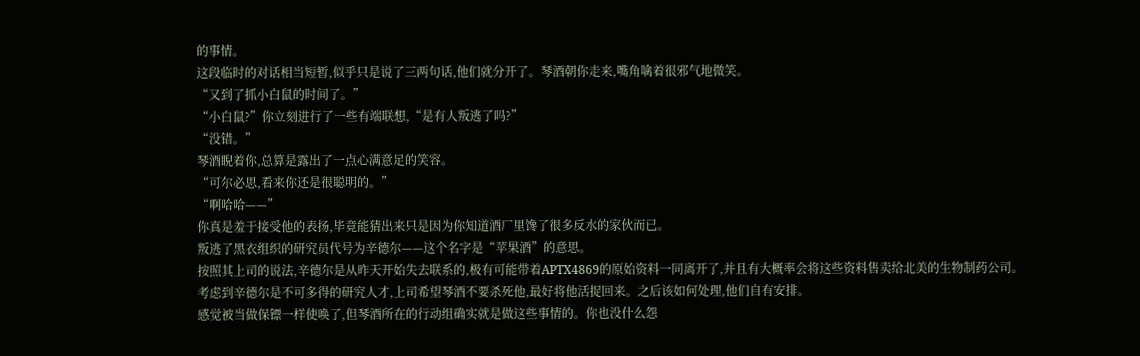的事情。
这段临时的对话相当短暂,似乎只是说了三两句话,他们就分开了。琴酒朝你走来,嘴角噙着很邪气地微笑。
“又到了抓小白鼠的时间了。”
“小白鼠?”你立刻进行了一些有端联想,“是有人叛逃了吗?”
“没错。”
琴酒睨着你,总算是露出了一点心满意足的笑容。
“可尔必思,看来你还是很聪明的。”
“啊哈哈——”
你真是羞于接受他的表扬,毕竟能猜出来只是因为你知道酒厂里馋了很多反水的家伙而已。
叛逃了黑衣组织的研究员代号为辛德尔——这个名字是“苹果酒”的意思。
按照其上司的说法,辛德尔是从昨天开始失去联系的,极有可能带着APTX4869的原始资料一同离开了,并且有大概率会将这些资料售卖给北美的生物制药公司。
考虑到辛德尔是不可多得的研究人才,上司希望琴酒不要杀死他,最好将他活捉回来。之后该如何处理,他们自有安排。
感觉被当做保镖一样使唤了,但琴酒所在的行动组确实就是做这些事情的。你也没什么怨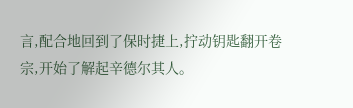言,配合地回到了保时捷上,拧动钥匙翻开卷宗,开始了解起辛德尔其人。